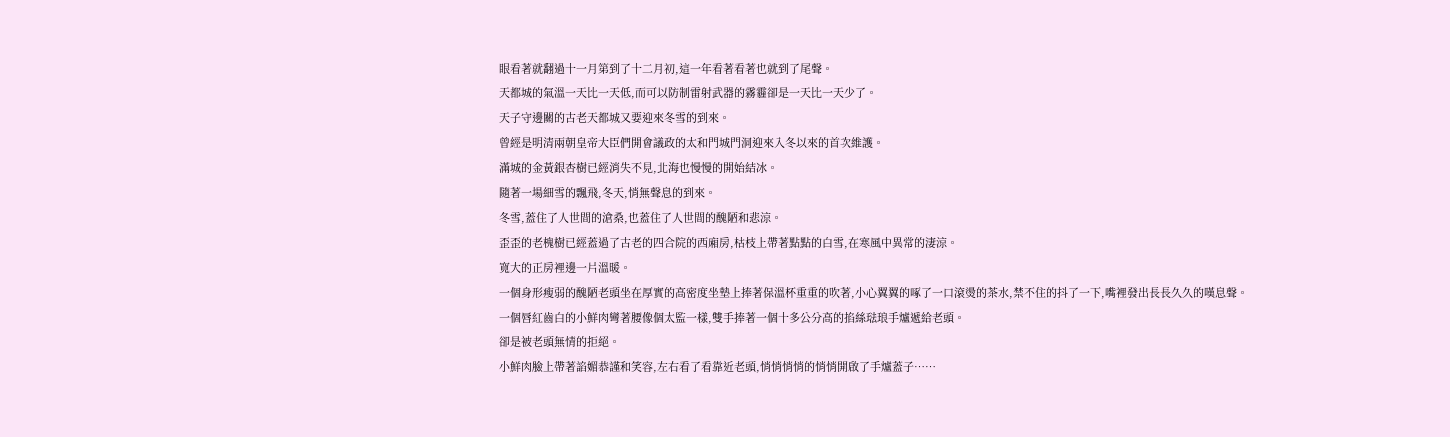眼看著就翻過十一月第到了十二月初,這一年看著看著也就到了尾聲。
天都城的氣溫一天比一天低,而可以防制雷射武器的霧霾卻是一天比一天少了。
天子守邊關的古老天都城又要迎來冬雪的到來。
曾經是明清兩朝皇帝大臣們開會議政的太和門城門洞迎來入冬以來的首次維護。
滿城的金黃銀杏樹已經消失不見,北海也慢慢的開始結冰。
隨著一場細雪的飄飛,冬天,悄無聲息的到來。
冬雪,蓋住了人世間的滄桑,也蓋住了人世間的醜陋和悲涼。
歪歪的老槐樹已經蓋過了古老的四合院的西廂房,枯枝上帶著點點的白雪,在寒風中異常的淒涼。
寬大的正房裡邊一片溫暖。
一個身形瘦弱的醜陋老頭坐在厚實的高密度坐墊上捧著保溫杯重重的吹著,小心翼翼的啄了一口滾燙的茶水,禁不住的抖了一下,嘴裡發出長長久久的嘆息聲。
一個唇紅齒白的小鮮肉彎著腰像個太監一樣,雙手捧著一個十多公分高的掐絲琺琅手爐遞給老頭。
卻是被老頭無情的拒絕。
小鮮肉臉上帶著諂媚恭謹和笑容,左右看了看靠近老頭,悄悄悄悄的悄悄開啟了手爐蓋子……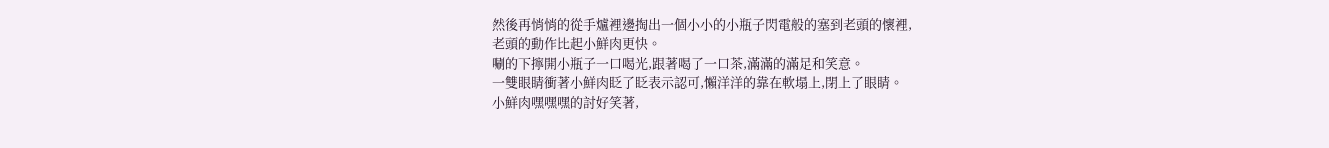然後再悄悄的從手爐裡邊掏出一個小小的小瓶子閃電般的塞到老頭的懷裡,
老頭的動作比起小鮮肉更快。
唰的下擰開小瓶子一口喝光,跟著喝了一口茶,滿滿的滿足和笑意。
一雙眼睛衝著小鮮肉眨了眨表示認可,懶洋洋的靠在軟塌上,閉上了眼睛。
小鮮肉嘿嘿嘿的討好笑著,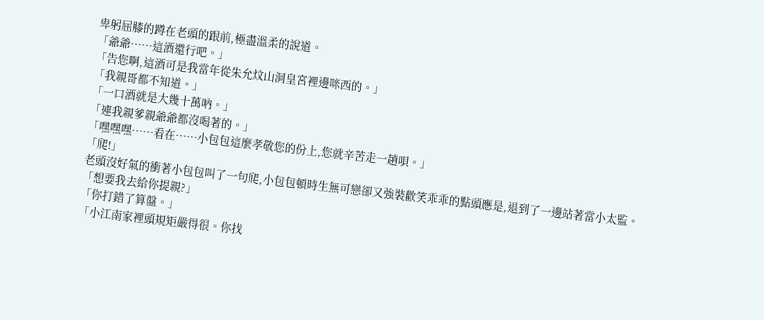卑躬屈膝的蹲在老頭的跟前,極盡溫柔的說道。
「爺爺……這酒還行吧。」
「告您啊,這酒可是我當年從朱允炆山洞皇宮裡邊咪西的。」
「我親哥都不知道。」
「一口酒就是大幾十萬吶。」
「連我親爹親爺爺都沒喝著的。」
「嘿嘿嘿……看在……小包包這麼孝敬您的份上,您就辛苦走一趟唄。」
「爬!」
老頭沒好氣的衝著小包包叫了一句爬,小包包頓時生無可戀卻又強裝歡笑乖乖的點頭應是,退到了一邊站著當小太監。
「想要我去給你提親?」
「你打錯了算盤。」
「小江南家裡頭規矩嚴得很。你找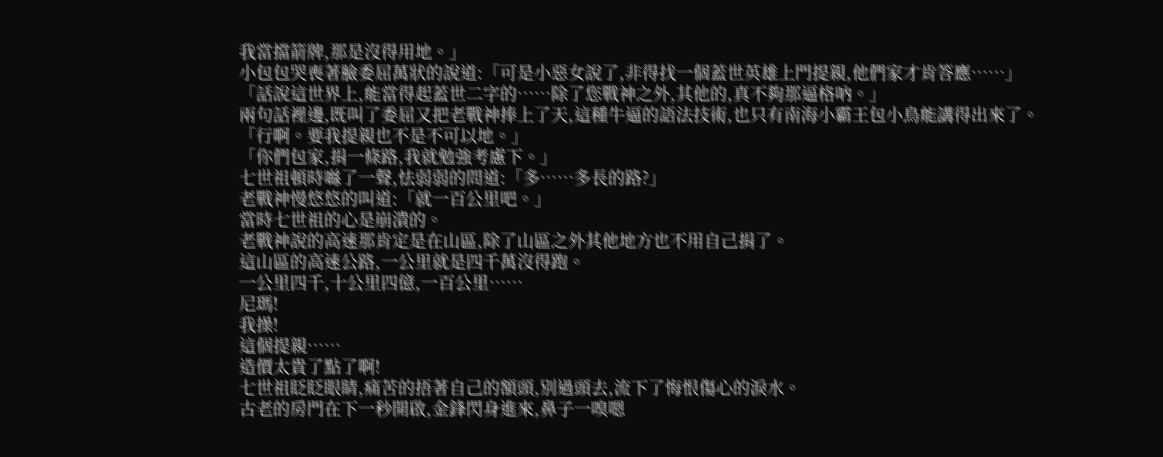我當擋箭牌,那是沒得用地。」
小包包哭喪著臉委屈萬狀的說道:「可是小惡女說了,非得找一個蓋世英雄上門提親,他們家才肯答應……」
「話說這世界上,能當得起蓋世二字的……除了您戰神之外,其他的,真不夠那逼格吶。」
兩句話裡邊,既叫了委屈又把老戰神捧上了天,這種牛逼的語法技術,也只有南海小霸王包小鳥能講得出來了。
「行啊。要我提親也不是不可以地。」
「你們包家,捐一條路,我就勉強考慮下。」
七世祖頓時噝了一聲,怯弱弱的問道:「多……多長的路?」
老戰神慢悠悠的叫道:「就一百公里吧。」
當時七世祖的心是崩潰的。
老戰神說的高速那肯定是在山區,除了山區之外其他地方也不用自己捐了。
這山區的高速公路,一公里就是四千萬沒得跑。
一公里四千,十公里四億,一百公里……
尼瑪!
我操!
這個提親……
造價太貴了點了啊!
七世祖眨眨眼睛,痛苦的捂著自己的額頭,別過頭去,流下了悔恨傷心的淚水。
古老的房門在下一秒開啟,金鋒閃身進來,鼻子一嗅嗯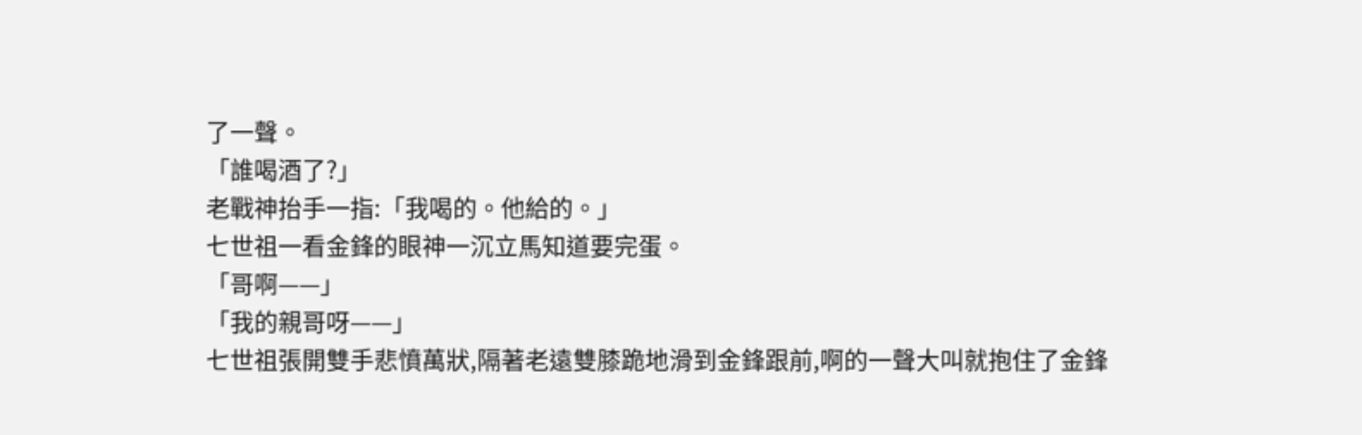了一聲。
「誰喝酒了?」
老戰神抬手一指:「我喝的。他給的。」
七世祖一看金鋒的眼神一沉立馬知道要完蛋。
「哥啊——」
「我的親哥呀——」
七世祖張開雙手悲憤萬狀,隔著老遠雙膝跪地滑到金鋒跟前,啊的一聲大叫就抱住了金鋒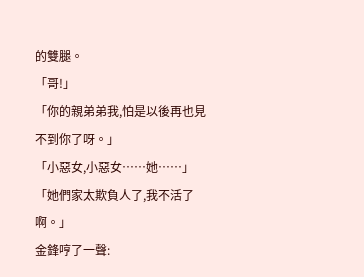的雙腿。
「哥!」
「你的親弟弟我,怕是以後再也見不到你了呀。」
「小惡女,小惡女……她……」
「她們家太欺負人了,我不活了啊。」
金鋒哼了一聲: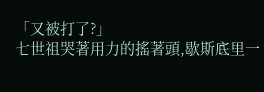「又被打了?」
七世祖哭著用力的搖著頭,歇斯底里一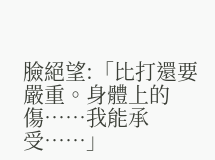臉絕望:「比打還要嚴重。身體上的傷……我能承受……」